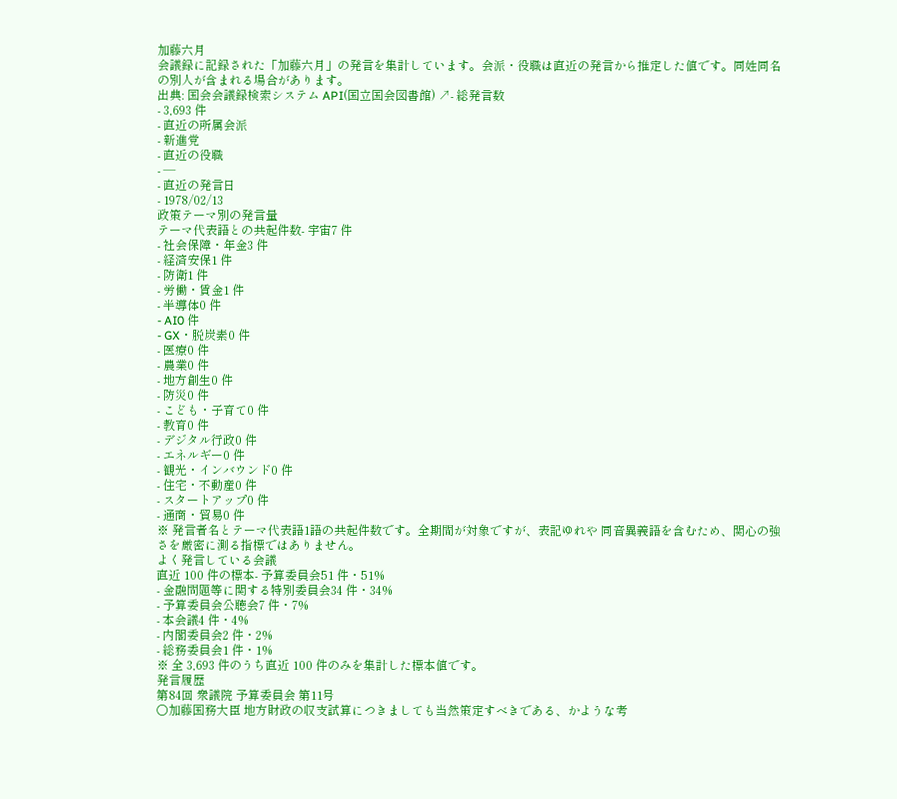加藤六月
会議録に記録された「加藤六月」の発言を集計しています。会派・役職は直近の発言から推定した値です。同姓同名の別人が含まれる場合があります。
出典: 国会会議録検索システム API(国立国会図書館) ↗- 総発言数
- 3,693 件
- 直近の所属会派
- 新進党
- 直近の役職
- —
- 直近の発言日
- 1978/02/13
政策テーマ別の発言量
テーマ代表語との共起件数- 宇宙7 件
- 社会保障・年金3 件
- 経済安保1 件
- 防衛1 件
- 労働・賃金1 件
- 半導体0 件
- AI0 件
- GX・脱炭素0 件
- 医療0 件
- 農業0 件
- 地方創生0 件
- 防災0 件
- こども・子育て0 件
- 教育0 件
- デジタル行政0 件
- エネルギー0 件
- 観光・インバウンド0 件
- 住宅・不動産0 件
- スタートアップ0 件
- 通商・貿易0 件
※ 発言者名とテーマ代表語1語の共起件数です。全期間が対象ですが、表記ゆれや 同音異義語を含むため、関心の強さを厳密に測る指標ではありません。
よく発言している会議
直近 100 件の標本- 予算委員会51 件・51%
- 金融問題等に関する特別委員会34 件・34%
- 予算委員会公聴会7 件・7%
- 本会議4 件・4%
- 内閣委員会2 件・2%
- 総務委員会1 件・1%
※ 全 3,693 件のうち直近 100 件のみを集計した標本値です。
発言履歴
第84回 衆議院 予算委員会 第11号
○加藤国務大臣 地方財政の収支試算につきましても当然策定すべきである、かような考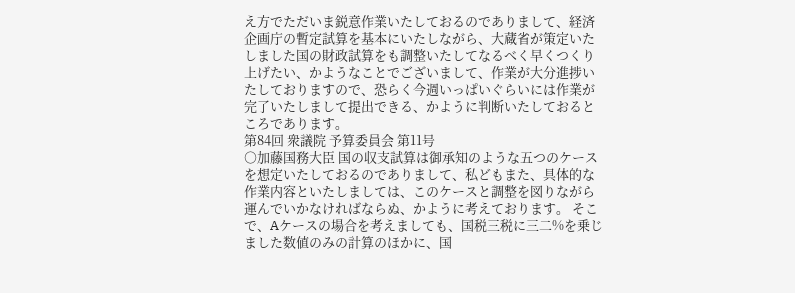え方でただいま鋭意作業いたしておるのでありまして、経済企画庁の暫定試算を基本にいたしながら、大蔵省が策定いたしました国の財政試算をも調整いたしてなるべく早くつくり上げたい、かようなことでございまして、作業が大分進捗いたしておりますので、恐らく今週いっぱいぐらいには作業が完了いたしまして提出できる、かように判断いたしておるところであります。
第84回 衆議院 予算委員会 第11号
○加藤国務大臣 国の収支試算は御承知のような五つのケースを想定いたしておるのでありまして、私どもまた、具体的な作業内容といたしましては、このケースと調整を図りながら運んでいかなければならぬ、かように考えております。 そこで、Aケースの場合を考えましても、国税三税に三二%を乗じました数値のみの計算のほかに、国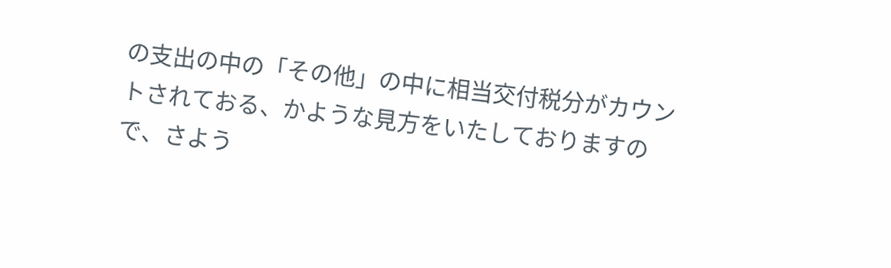の支出の中の「その他」の中に相当交付税分がカウントされておる、かような見方をいたしておりますので、さよう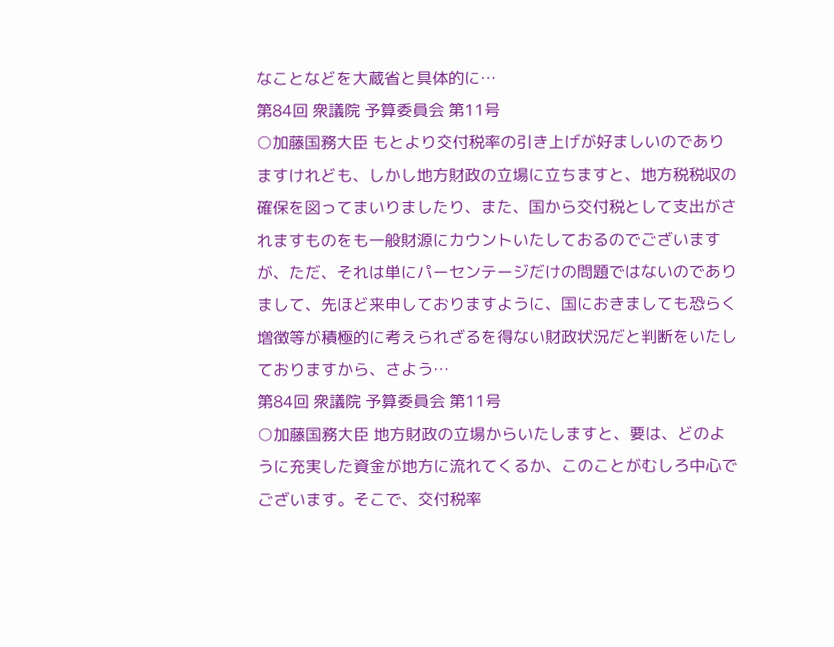なことなどを大蔵省と具体的に…
第84回 衆議院 予算委員会 第11号
○加藤国務大臣 もとより交付税率の引き上げが好ましいのでありますけれども、しかし地方財政の立場に立ちますと、地方税税収の確保を図ってまいりましたり、また、国から交付税として支出がされますものをも一般財源にカウントいたしておるのでございますが、ただ、それは単にパーセンテージだけの問題ではないのでありまして、先ほど来申しておりますように、国におきましても恐らく増徴等が積極的に考えられざるを得ない財政状況だと判断をいたしておりますから、さよう…
第84回 衆議院 予算委員会 第11号
○加藤国務大臣 地方財政の立場からいたしますと、要は、どのように充実した資金が地方に流れてくるか、このことがむしろ中心でございます。そこで、交付税率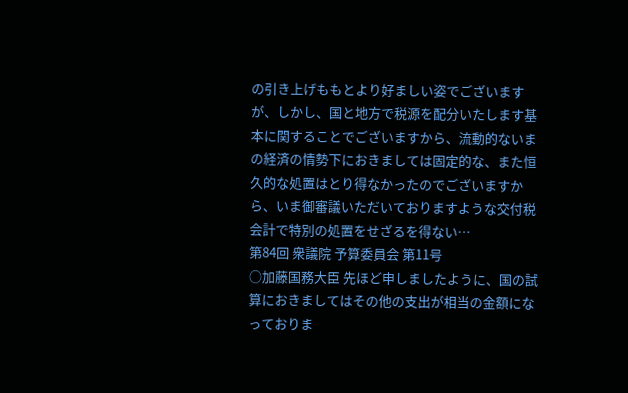の引き上げももとより好ましい姿でございますが、しかし、国と地方で税源を配分いたします基本に関することでございますから、流動的ないまの経済の情勢下におきましては固定的な、また恒久的な処置はとり得なかったのでございますから、いま御審議いただいておりますような交付税会計で特別の処置をせざるを得ない…
第84回 衆議院 予算委員会 第11号
○加藤国務大臣 先ほど申しましたように、国の試算におきましてはその他の支出が相当の金額になっておりま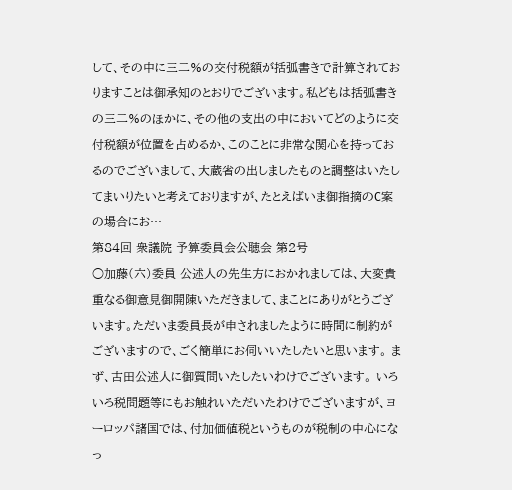して、その中に三二%の交付税額が括弧書きで計算されておりますことは御承知のとおりでございます。私どもは括弧書きの三二%のほかに、その他の支出の中においてどのように交付税額が位置を占めるか、このことに非常な関心を持っておるのでございまして、大蔵省の出しましたものと調整はいたしてまいりたいと考えておりますが、たとえばいま御指摘のC案の場合にお…
第84回 衆議院 予算委員会公聴会 第2号
○加藤(六)委員 公述人の先生方におかれましては、大変貴重なる御意見御開陳いただきまして、まことにありがとうございます。ただいま委員長が申されましたように時間に制約がございますので、ごく簡単にお伺いいたしたいと思います。 まず、古田公述人に御質問いたしたいわけでございます。 いろいろ税問題等にもお触れいただいたわけでございますが、ヨーロッパ諸国では、付加価値税というものが税制の中心になっ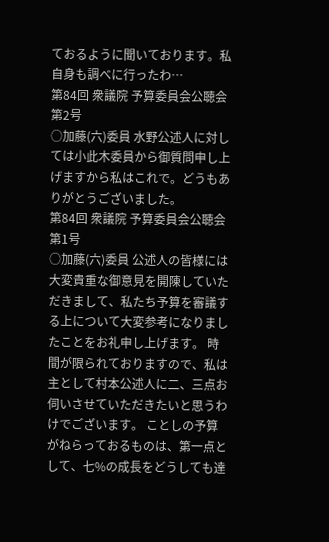ておるように聞いております。私自身も調べに行ったわ…
第84回 衆議院 予算委員会公聴会 第2号
○加藤(六)委員 水野公述人に対しては小此木委員から御質問申し上げますから私はこれで。どうもありがとうございました。
第84回 衆議院 予算委員会公聴会 第1号
○加藤(六)委員 公述人の皆様には大変貴重な御意見を開陳していただきまして、私たち予算を審議する上について大変参考になりましたことをお礼申し上げます。 時間が限られておりますので、私は主として村本公述人に二、三点お伺いさせていただきたいと思うわけでございます。 ことしの予算がねらっておるものは、第一点として、七%の成長をどうしても達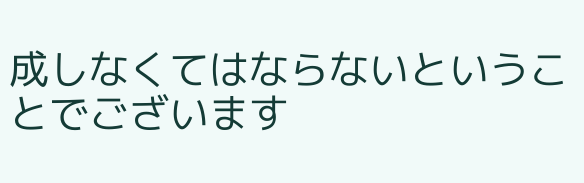成しなくてはならないということでございます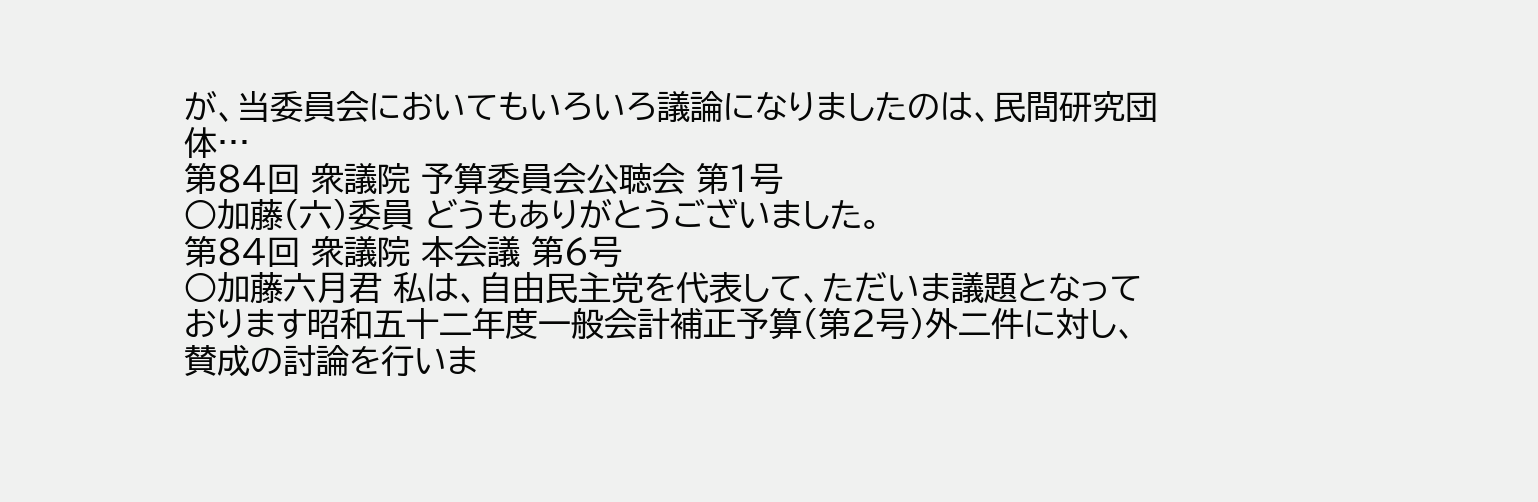が、当委員会においてもいろいろ議論になりましたのは、民間研究団体…
第84回 衆議院 予算委員会公聴会 第1号
○加藤(六)委員 どうもありがとうございました。
第84回 衆議院 本会議 第6号
○加藤六月君 私は、自由民主党を代表して、ただいま議題となっております昭和五十二年度一般会計補正予算(第2号)外二件に対し、賛成の討論を行いま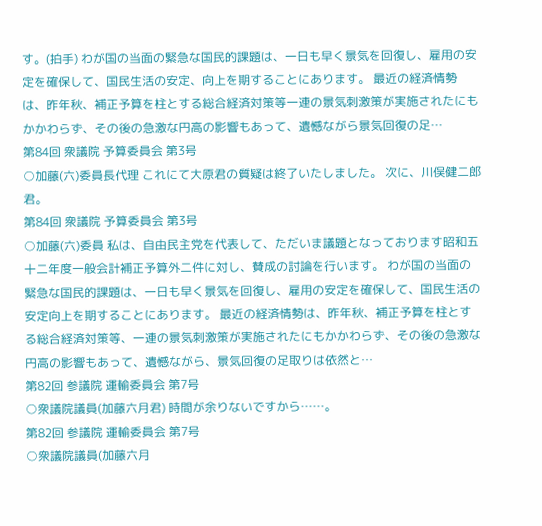す。(拍手) わが国の当面の緊急な国民的課題は、一日も早く景気を回復し、雇用の安定を確保して、国民生活の安定、向上を期することにあります。 最近の経済情勢は、昨年秋、補正予算を柱とする総合経済対策等一連の景気刺激策が実施されたにもかかわらず、その後の急激な円高の影響もあって、遺憾ながら景気回復の足…
第84回 衆議院 予算委員会 第3号
○加藤(六)委員長代理 これにて大原君の質疑は終了いたしました。 次に、川俣健二郎君。
第84回 衆議院 予算委員会 第3号
○加藤(六)委員 私は、自由民主党を代表して、ただいま議題となっております昭和五十二年度一般会計補正予算外二件に対し、賛成の討論を行います。 わが国の当面の緊急な国民的課題は、一日も早く景気を回復し、雇用の安定を確保して、国民生活の安定向上を期することにあります。 最近の経済情勢は、昨年秋、補正予算を柱とする総合経済対策等、一連の景気刺激策が実施されたにもかかわらず、その後の急激な円高の影響もあって、遺憾ながら、景気回復の足取りは依然と…
第82回 参議院 運輸委員会 第7号
○衆議院議員(加藤六月君) 時間が余りないですから……。
第82回 参議院 運輸委員会 第7号
○衆議院議員(加藤六月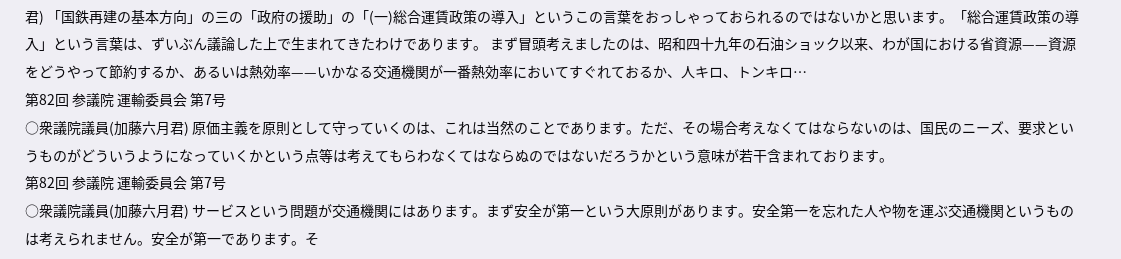君) 「国鉄再建の基本方向」の三の「政府の援助」の「(一)総合運賃政策の導入」というこの言葉をおっしゃっておられるのではないかと思います。「総合運賃政策の導入」という言葉は、ずいぶん議論した上で生まれてきたわけであります。 まず冒頭考えましたのは、昭和四十九年の石油ショック以来、わが国における省資源——資源をどうやって節約するか、あるいは熱効率——いかなる交通機関が一番熱効率においてすぐれておるか、人キロ、トンキロ…
第82回 参議院 運輸委員会 第7号
○衆議院議員(加藤六月君) 原価主義を原則として守っていくのは、これは当然のことであります。ただ、その場合考えなくてはならないのは、国民のニーズ、要求というものがどういうようになっていくかという点等は考えてもらわなくてはならぬのではないだろうかという意味が若干含まれております。
第82回 参議院 運輸委員会 第7号
○衆議院議員(加藤六月君) サービスという問題が交通機関にはあります。まず安全が第一という大原則があります。安全第一を忘れた人や物を運ぶ交通機関というものは考えられません。安全が第一であります。そ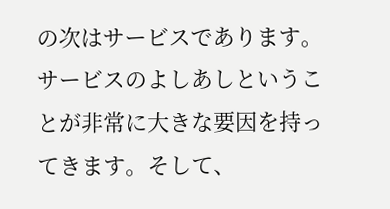の次はサービスであります。サービスのよしあしということが非常に大きな要因を持ってきます。そして、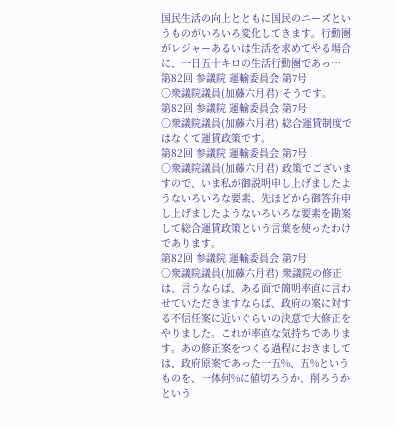国民生活の向上とともに国民のニーズというものがいろいろ変化してきます。行動圏がレジャーあるいは生活を求めてやる場合に、一日五十キロの生活行動圏であっ…
第82回 参議院 運輸委員会 第7号
○衆議院議員(加藤六月君) そうです。
第82回 参議院 運輸委員会 第7号
○衆議院議員(加藤六月君) 総合運賃制度ではなくて運賃政策です。
第82回 参議院 運輸委員会 第7号
○衆議院議員(加藤六月君) 政策でございますので、いま私が御説明申し上げましたようないろいろな要素、先ほどから御答弁申し上げましたようないろいろな要素を勘案して総合運賃政策という言葉を使ったわけであります。
第82回 参議院 運輸委員会 第7号
○衆議院議員(加藤六月君) 衆議院の修正は、言うならば、ある面で簡明率直に言わせていただきますならば、政府の案に対する不信任案に近いぐらいの決意で大修正をやりました。これが率直な気持ちであります。あの修正案をつくる過程におきましては、政府原案であった一五%、五%というものを、一体何%に値切ろうか、削ろうかという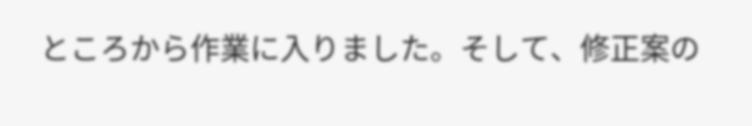ところから作業に入りました。そして、修正案の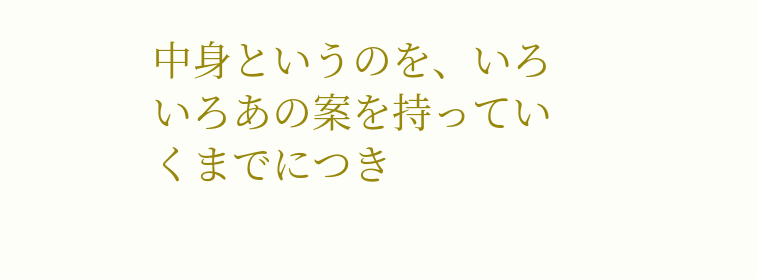中身というのを、いろいろあの案を持っていくまでにつき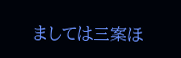ましては三案ほ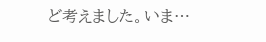ど考えました。いま…